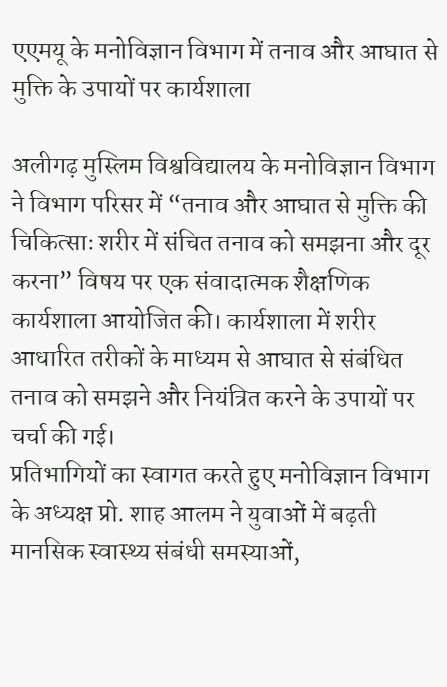एएमयू के मनोविज्ञान विभाग में तनाव और आघात से मुक्ति के उपायों पर कार्यशाला

अलीगढ़ मुस्लिम विश्वविद्यालय के मनोविज्ञान विभाग ने विभाग परिसर में “तनाव और आघात से मुक्ति की चिकित्साः शरीर में संचित तनाव को समझना और दूर करना” विषय पर एक संवादात्मक शैक्षणिक कार्यशाला आयोजित की। कार्यशाला में शरीर आधारित तरीकों के माध्यम से आघात से संबंधित तनाव को समझने और नियंत्रित करने के उपायों पर चर्चा की गई।
प्रतिभागियों का स्वागत करते हुए मनोविज्ञान विभाग के अध्यक्ष प्रो. शाह आलम ने युवाओं में बढ़ती मानसिक स्वास्थ्य संबंधी समस्याओं,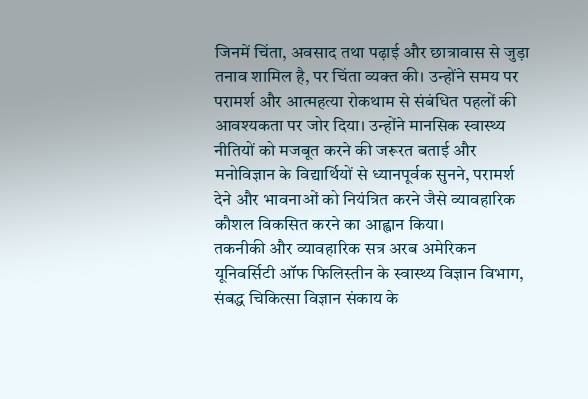जिनमें चिंता, अवसाद तथा पढ़ाई और छात्रावास से जुड़ा तनाव शामिल है, पर चिंता व्यक्त की। उन्होंने समय पर परामर्श और आत्महत्या रोकथाम से संबंधित पहलों की आवश्यकता पर जोर दिया। उन्होंने मानसिक स्वास्थ्य नीतियों को मजबूत करने की जरूरत बताई और मनोविज्ञान के विद्यार्थियों से ध्यानपूर्वक सुनने, परामर्श देने और भावनाओं को नियंत्रित करने जैसे व्यावहारिक कौशल विकसित करने का आह्वान किया।
तकनीकी और व्यावहारिक सत्र अरब अमेरिकन यूनिवर्सिटी ऑफ फिलिस्तीन के स्वास्थ्य विज्ञान विभाग, संबद्ध चिकित्सा विज्ञान संकाय के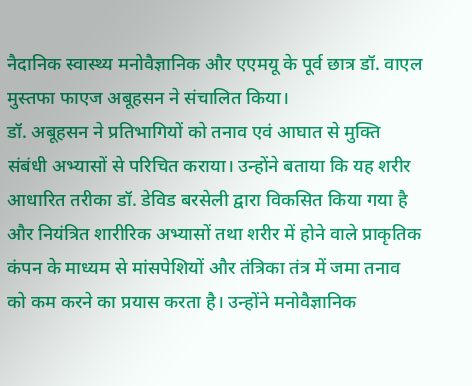नैदानिक स्वास्थ्य मनोवैज्ञानिक और एएमयू के पूर्व छात्र डॉ. वाएल मुस्तफा फाएज अबूहसन ने संचालित किया।
डॉ. अबूहसन ने प्रतिभागियों को तनाव एवं आघात से मुक्ति संबंधी अभ्यासों से परिचित कराया। उन्होंने बताया कि यह शरीर आधारित तरीका डॉ. डेविड बरसेली द्वारा विकसित किया गया है और नियंत्रित शारीरिक अभ्यासों तथा शरीर में होने वाले प्राकृतिक कंपन के माध्यम से मांसपेशियों और तंत्रिका तंत्र में जमा तनाव को कम करने का प्रयास करता है। उन्होंने मनोवैज्ञानिक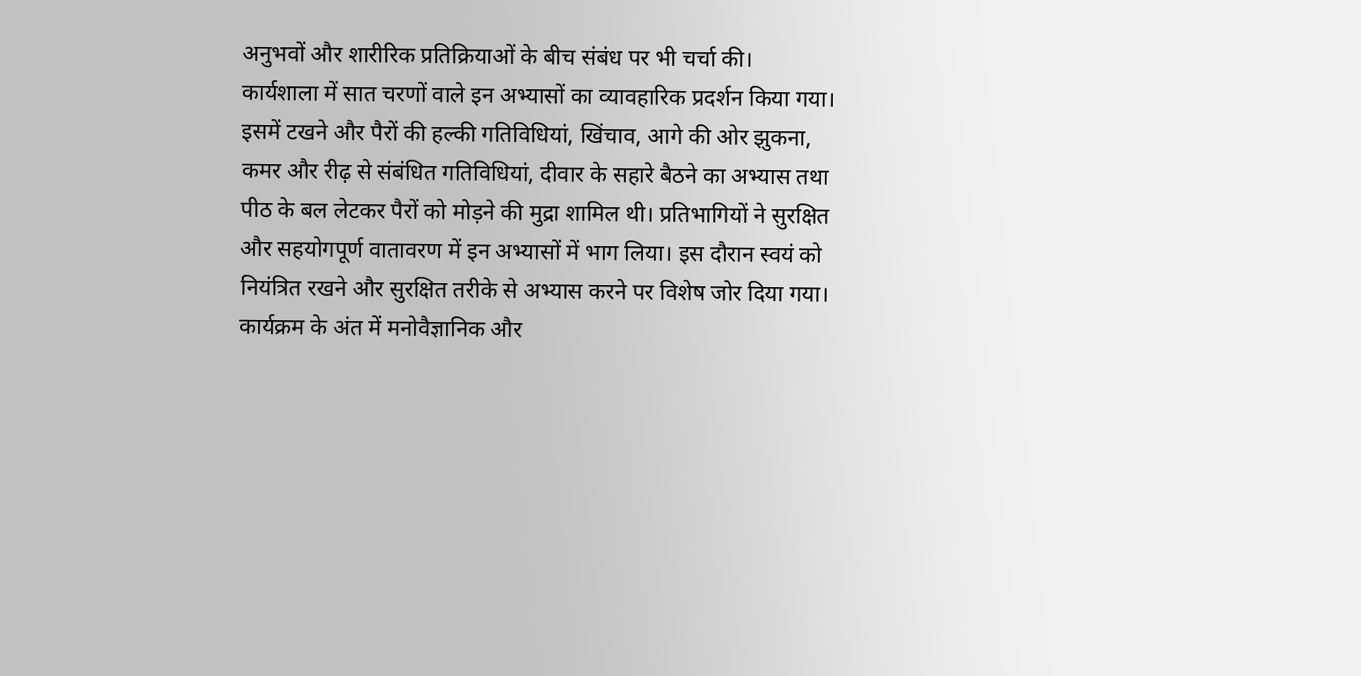अनुभवों और शारीरिक प्रतिक्रियाओं के बीच संबंध पर भी चर्चा की।
कार्यशाला में सात चरणों वाले इन अभ्यासों का व्यावहारिक प्रदर्शन किया गया। इसमें टखने और पैरों की हल्की गतिविधियां, खिंचाव, आगे की ओर झुकना, कमर और रीढ़ से संबंधित गतिविधियां, दीवार के सहारे बैठने का अभ्यास तथा पीठ के बल लेटकर पैरों को मोड़ने की मुद्रा शामिल थी। प्रतिभागियों ने सुरक्षित और सहयोगपूर्ण वातावरण में इन अभ्यासों में भाग लिया। इस दौरान स्वयं को नियंत्रित रखने और सुरक्षित तरीके से अभ्यास करने पर विशेष जोर दिया गया।
कार्यक्रम के अंत में मनोवैज्ञानिक और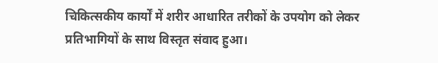चिकित्सकीय कार्यों में शरीर आधारित तरीकों के उपयोग को लेकर प्रतिभागियों के साथ विस्तृत संवाद हुआ।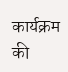कार्यक्रम की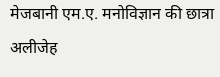मेजबानी एम.ए. मनोविज्ञान की छात्रा अलीजेह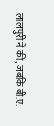लालपुरी ने की, जबकि बी.ए.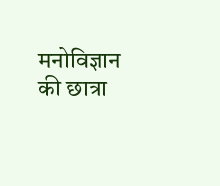मनोविज्ञान की छात्रा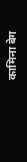कामिना बेग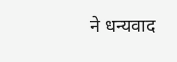ने धन्यवाद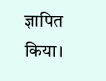ज्ञापित किया।